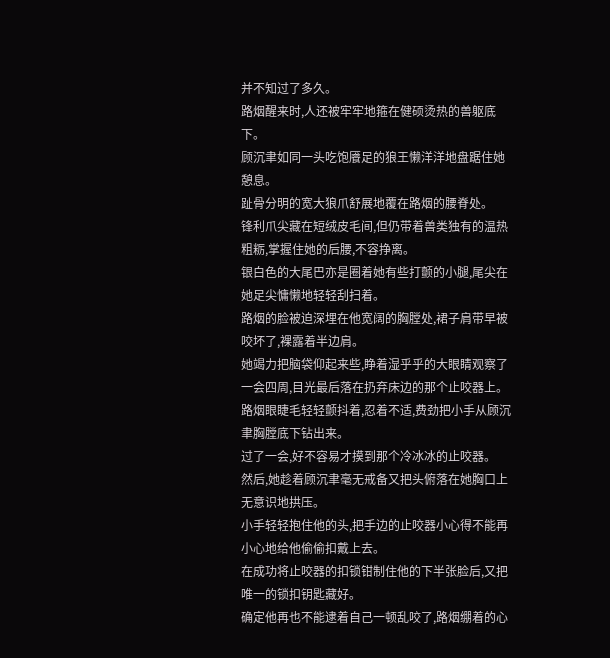并不知过了多久。
路烟醒来时,人还被牢牢地箍在健硕烫热的兽躯底下。
顾沉聿如同一头吃饱餍足的狼王懒洋洋地盘踞住她憩息。
趾骨分明的宽大狼爪舒展地覆在路烟的腰脊处。
锋利爪尖藏在短绒皮毛间,但仍带着兽类独有的温热粗粝,掌握住她的后腰,不容挣离。
银白色的大尾巴亦是圈着她有些打颤的小腿,尾尖在她足尖慵懒地轻轻刮扫着。
路烟的脸被迫深埋在他宽阔的胸膛处,裙子肩带早被咬坏了,裸露着半边肩。
她竭力把脑袋仰起来些,睁着湿乎乎的大眼睛观察了一会四周,目光最后落在扔弃床边的那个止咬器上。
路烟眼睫毛轻轻颤抖着,忍着不适,费劲把小手从顾沉聿胸膛底下钻出来。
过了一会,好不容易才摸到那个冷冰冰的止咬器。
然后,她趁着顾沉聿毫无戒备又把头俯落在她胸口上无意识地拱压。
小手轻轻抱住他的头,把手边的止咬器小心得不能再小心地给他偷偷扣戴上去。
在成功将止咬器的扣锁钳制住他的下半张脸后,又把唯一的锁扣钥匙藏好。
确定他再也不能逮着自己一顿乱咬了,路烟绷着的心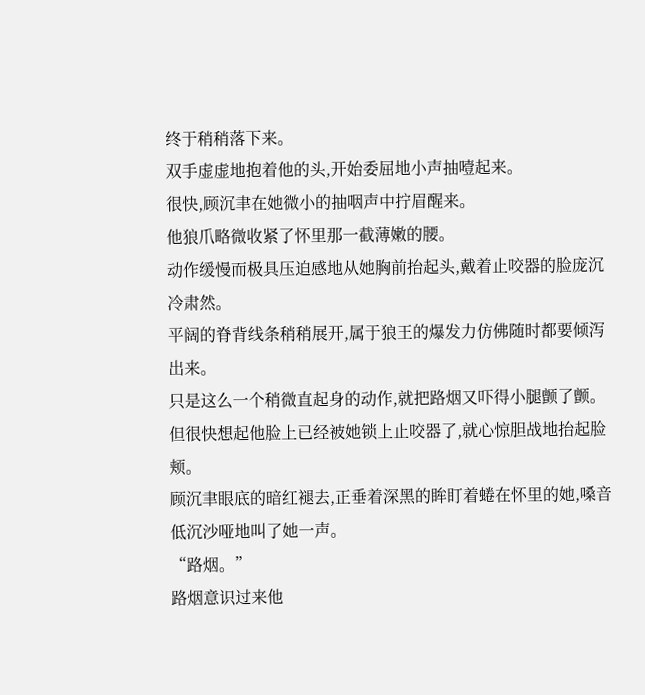终于稍稍落下来。
双手虚虚地抱着他的头,开始委屈地小声抽噎起来。
很快,顾沉聿在她微小的抽咽声中拧眉醒来。
他狼爪略微收紧了怀里那一截薄嫩的腰。
动作缓慢而极具压迫感地从她胸前抬起头,戴着止咬器的脸庞沉冷肃然。
平阔的脊背线条稍稍展开,属于狼王的爆发力仿佛随时都要倾泻出来。
只是这么一个稍微直起身的动作,就把路烟又吓得小腿颤了颤。
但很快想起他脸上已经被她锁上止咬器了,就心惊胆战地抬起脸颊。
顾沉聿眼底的暗红褪去,正垂着深黑的眸盯着蜷在怀里的她,嗓音低沉沙哑地叫了她一声。
“路烟。”
路烟意识过来他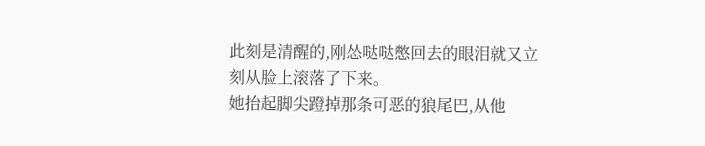此刻是清醒的,刚怂哒哒憋回去的眼泪就又立刻从脸上滚落了下来。
她抬起脚尖蹬掉那条可恶的狼尾巴,从他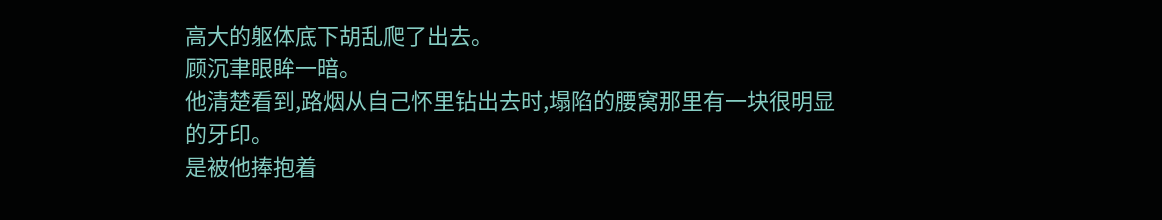高大的躯体底下胡乱爬了出去。
顾沉聿眼眸一暗。
他清楚看到,路烟从自己怀里钻出去时,塌陷的腰窝那里有一块很明显的牙印。
是被他捧抱着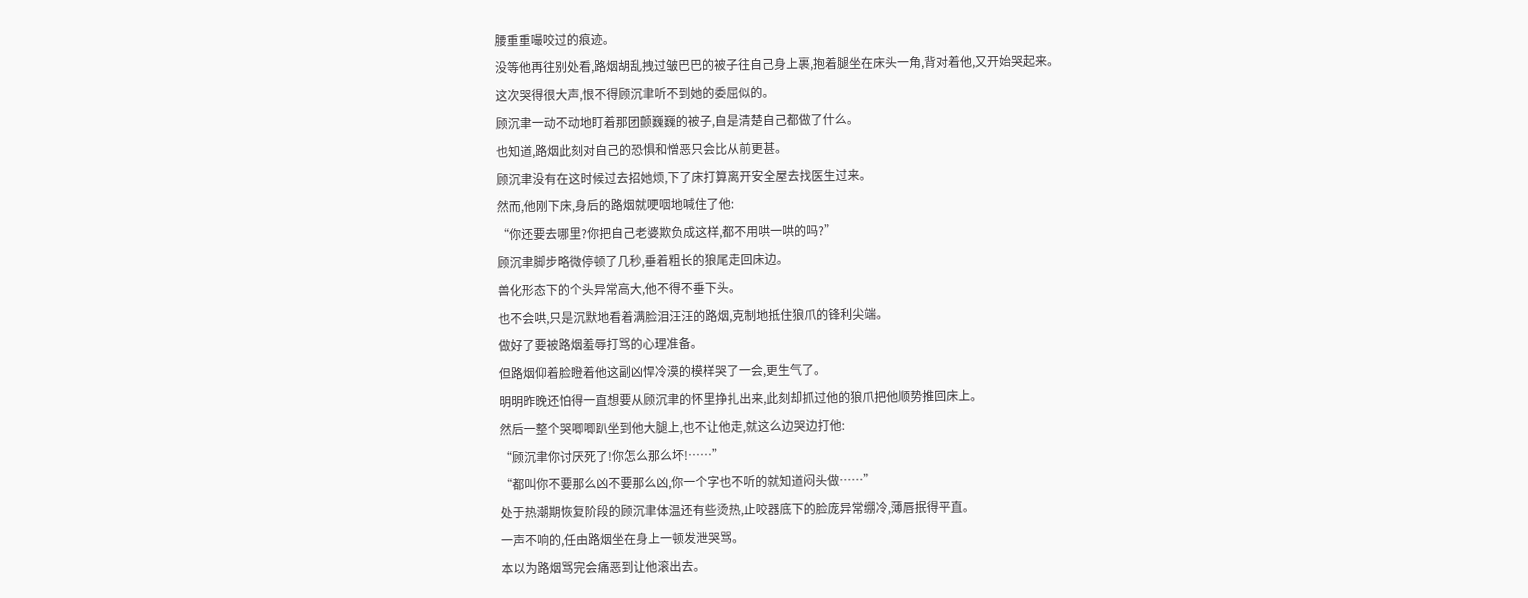腰重重嘬咬过的痕迹。
没等他再往别处看,路烟胡乱拽过皱巴巴的被子往自己身上裹,抱着腿坐在床头一角,背对着他,又开始哭起来。
这次哭得很大声,恨不得顾沉聿听不到她的委屈似的。
顾沉聿一动不动地盯着那团颤巍巍的被子,自是清楚自己都做了什么。
也知道,路烟此刻对自己的恐惧和憎恶只会比从前更甚。
顾沉聿没有在这时候过去招她烦,下了床打算离开安全屋去找医生过来。
然而,他刚下床,身后的路烟就哽咽地喊住了他:
“你还要去哪里?你把自己老婆欺负成这样,都不用哄一哄的吗?”
顾沉聿脚步略微停顿了几秒,垂着粗长的狼尾走回床边。
兽化形态下的个头异常高大,他不得不垂下头。
也不会哄,只是沉默地看着满脸泪汪汪的路烟,克制地抵住狼爪的锋利尖端。
做好了要被路烟羞辱打骂的心理准备。
但路烟仰着脸瞪着他这副凶悍冷漠的模样哭了一会,更生气了。
明明昨晚还怕得一直想要从顾沉聿的怀里挣扎出来,此刻却抓过他的狼爪把他顺势推回床上。
然后一整个哭唧唧趴坐到他大腿上,也不让他走,就这么边哭边打他:
“顾沉聿你讨厌死了!你怎么那么坏!……”
“都叫你不要那么凶不要那么凶,你一个字也不听的就知道闷头做……”
处于热潮期恢复阶段的顾沉聿体温还有些烫热,止咬器底下的脸庞异常绷冷,薄唇抿得平直。
一声不响的,任由路烟坐在身上一顿发泄哭骂。
本以为路烟骂完会痛恶到让他滚出去。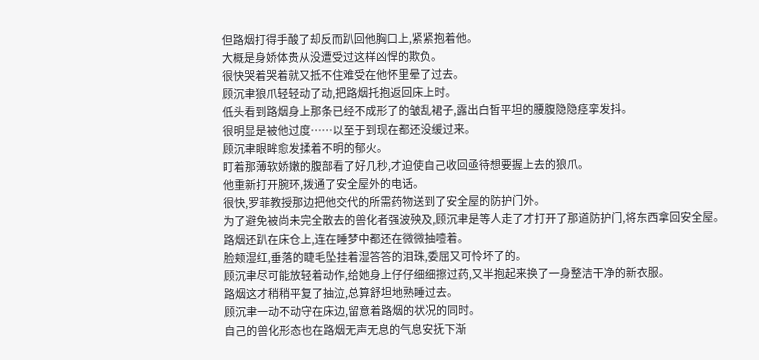但路烟打得手酸了却反而趴回他胸口上,紧紧抱着他。
大概是身娇体贵从没遭受过这样凶悍的欺负。
很快哭着哭着就又抵不住难受在他怀里晕了过去。
顾沉聿狼爪轻轻动了动,把路烟托抱返回床上时。
低头看到路烟身上那条已经不成形了的皱乱裙子,露出白皙平坦的腰腹隐隐痉挛发抖。
很明显是被他过度……以至于到现在都还没缓过来。
顾沉聿眼眸愈发揉着不明的郁火。
盯着那薄软娇嫩的腹部看了好几秒,才迫使自己收回亟待想要握上去的狼爪。
他重新打开腕环,拨通了安全屋外的电话。
很快,罗菲教授那边把他交代的所需药物送到了安全屋的防护门外。
为了避免被尚未完全散去的兽化者强波殃及,顾沉聿是等人走了才打开了那道防护门,将东西拿回安全屋。
路烟还趴在床仓上,连在睡梦中都还在微微抽噎着。
脸颊湿红,垂落的睫毛坠挂着湿答答的泪珠,委屈又可怜坏了的。
顾沉聿尽可能放轻着动作,给她身上仔仔细细擦过药,又半抱起来换了一身整洁干净的新衣服。
路烟这才稍稍平复了抽泣,总算舒坦地熟睡过去。
顾沉聿一动不动守在床边,留意着路烟的状况的同时。
自己的兽化形态也在路烟无声无息的气息安抚下渐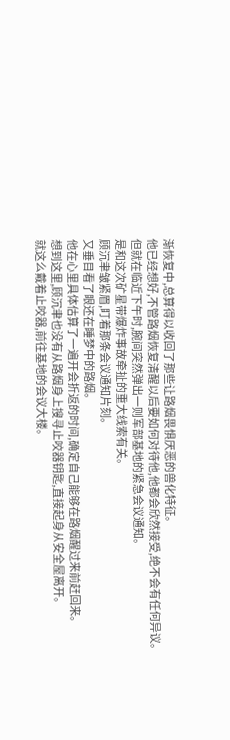渐恢复中,总算得以收回了那些让路烟畏惧厌恶的兽化特征。
他已经想好,不管路烟恢复清醒以后要如何对待他,他都会欣然接受,绝不会有任何异议。
但就在临近下午时,腕间突然弹出一则军部基地的紧急会议通知。
是和这次矿星带爆炸事故牵扯的重大线索有关。
顾沉聿皱紧眉,盯着那条会议通知片刻。
又垂目看了眼还在睡梦中的路烟。
他在心里具体估算了一遍开会折返的时间,确定自己能够在路烟醒过来前赶回来。
想到这里,顾沉聿也没有从路烟身上搜寻止咬器钥匙,直接起身从安全屋离开。
就这么戴着止咬器,前往基地的会议大楼。